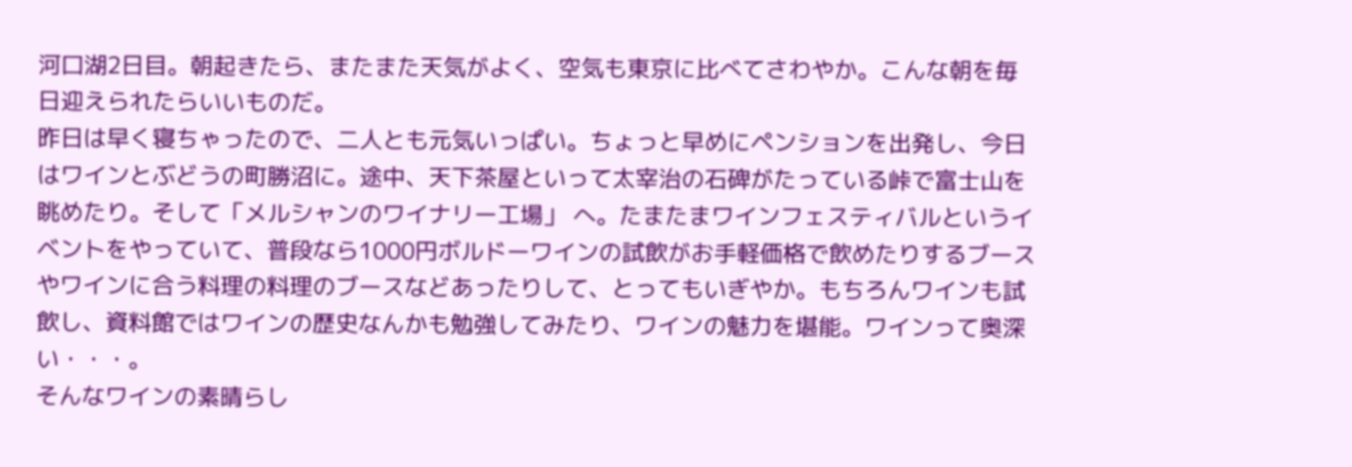河口湖2日目。朝起きたら、またまた天気がよく、空気も東京に比べてさわやか。こんな朝を毎日迎えられたらいいものだ。
昨日は早く寝ちゃったので、二人とも元気いっぱい。ちょっと早めにペンションを出発し、今日はワインとぶどうの町勝沼に。途中、天下茶屋といって太宰治の石碑がたっている峠で富士山を眺めたり。そして「メルシャンのワイナリー工場」 へ。たまたまワインフェスティバルというイベントをやっていて、普段なら1000円ボルドーワインの試飲がお手軽価格で飲めたりするブースやワインに合う料理の料理のブースなどあったりして、とってもいぎやか。もちろんワインも試飲し、資料館ではワインの歴史なんかも勉強してみたり、ワインの魅力を堪能。ワインって奥深い・・・。
そんなワインの素晴らし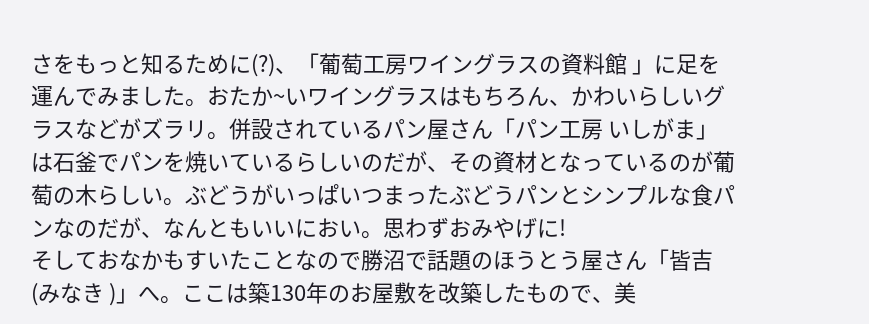さをもっと知るために(?)、「葡萄工房ワイングラスの資料館 」に足を運んでみました。おたか~いワイングラスはもちろん、かわいらしいグラスなどがズラリ。併設されているパン屋さん「パン工房 いしがま」は石釜でパンを焼いているらしいのだが、その資材となっているのが葡萄の木らしい。ぶどうがいっぱいつまったぶどうパンとシンプルな食パンなのだが、なんともいいにおい。思わずおみやげに!
そしておなかもすいたことなので勝沼で話題のほうとう屋さん「皆吉(みなき )」へ。ここは築130年のお屋敷を改築したもので、美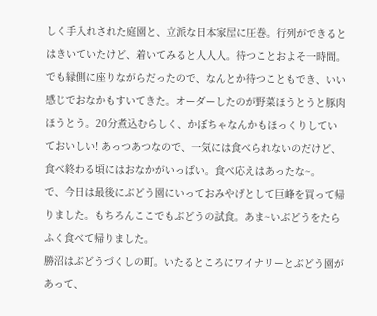しく手入れされた庭園と、立派な日本家屋に圧巻。行列ができるとはきいていたけど、着いてみると人人人。待つことおよそ一時間。でも縁側に座りながらだったので、なんとか待つこともでき、いい感じでおなかもすいてきた。オーダーしたのが野菜ほうとうと豚肉ほうとう。20分煮込むらしく、かぼちゃなんかもほっくりしていておいしい! あっつあつなので、一気には食べられないのだけど、食べ終わる頃にはおなかがいっぱい。食べ応えはあったな~。
で、今日は最後にぶどう園にいっておみやげとして巨峰を買って帰りました。もちろんここでもぶどうの試食。あま~いぶどうをたらふく食べて帰りました。
勝沼はぶどうづくしの町。いたるところにワイナリーとぶどう園があって、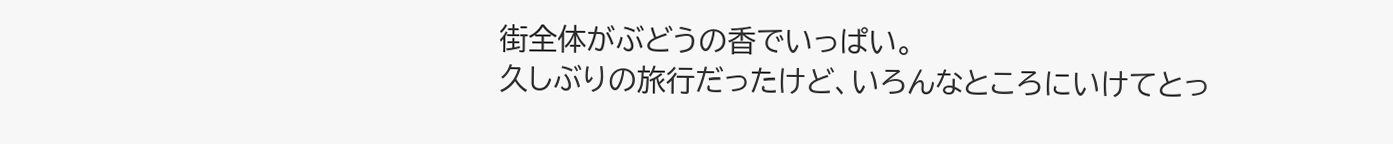街全体がぶどうの香でいっぱい。
久しぶりの旅行だったけど、いろんなところにいけてとっ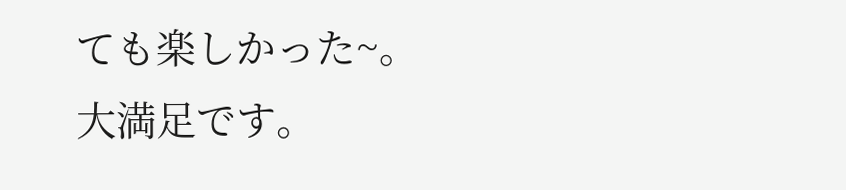ても楽しかった~。大満足です。